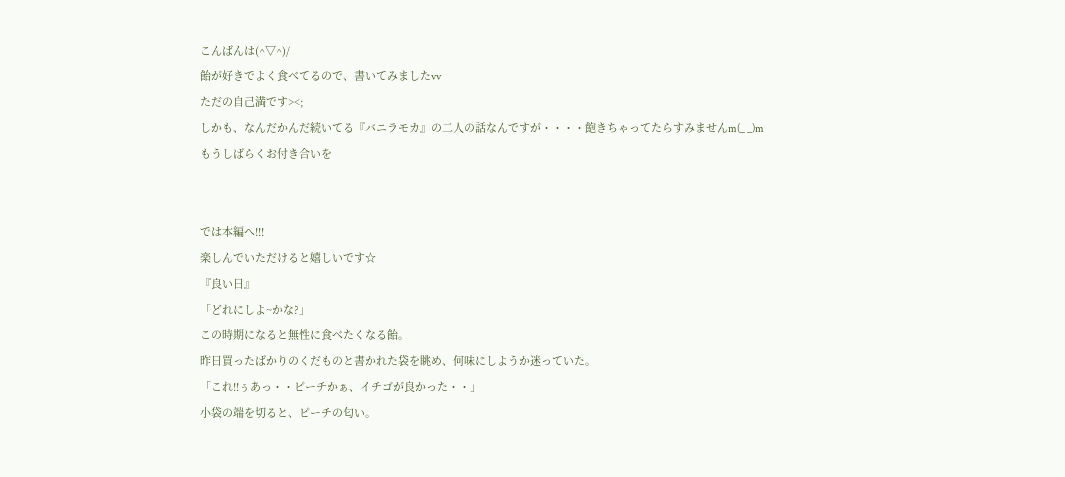こんばんは(^▽^)/
飴が好きでよく食べてるので、書いてみましたvv
ただの自己満です><;
しかも、なんだかんだ続いてる『バニラモカ』の二人の話なんですが・・・・飽きちゃってたらすみませんm(_ _)m
もうしばらくお付き合いを


では本編へ!!!
楽しんでいただけると嬉しいです☆
『良い日』
「どれにしよ~かな?」
この時期になると無性に食べたくなる飴。
昨日買ったばかりのくだものと書かれた袋を眺め、何味にしようか迷っていた。
「これ!!ぅあっ・・ピーチかぁ、イチゴが良かった・・」
小袋の端を切ると、ピーチの匂い。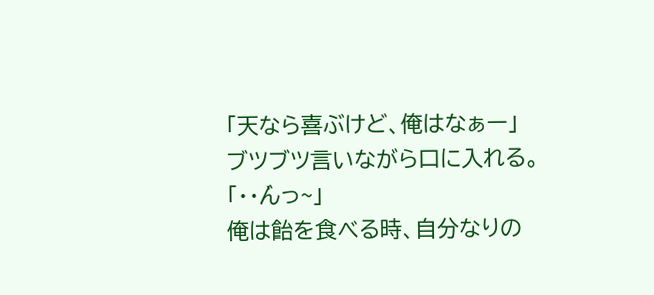「天なら喜ぶけど、俺はなぁー」
ブツブツ言いながら口に入れる。
「・・ん゙っ~」
俺は飴を食べる時、自分なりの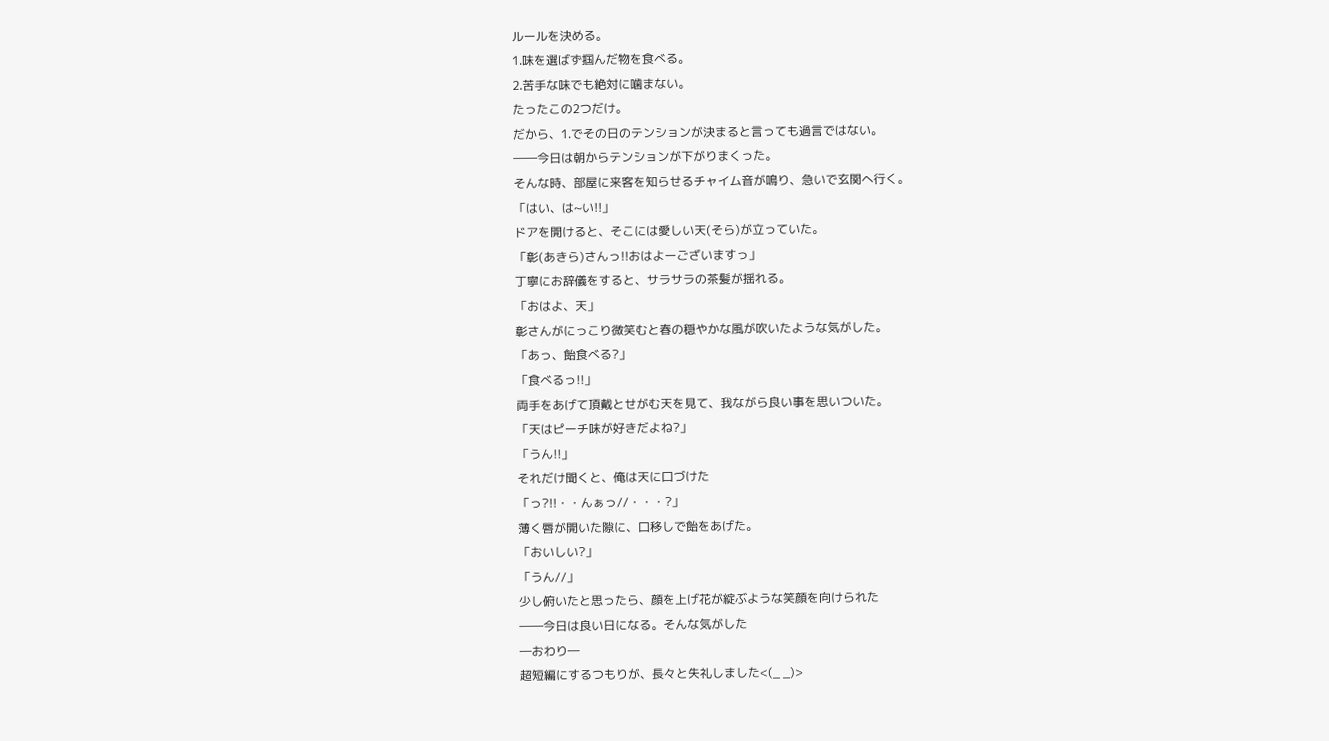ルールを決める。
1.味を選ばず掴んだ物を食べる。
2.苦手な味でも絶対に噛まない。
たったこの2つだけ。
だから、1.でその日のテンションが決まると言っても過言ではない。
――今日は朝からテンションが下がりまくった。
そんな時、部屋に来客を知らせるチャイム音が鳴り、急いで玄関へ行く。
「はい、は~い!!」
ドアを開けると、そこには愛しい天(そら)が立っていた。
「彰(あきら)さんっ!!おはよーございますっ」
丁寧にお辞儀をすると、サラサラの茶髪が揺れる。
「おはよ、天」
彰さんがにっこり微笑むと春の穏やかな風が吹いたような気がした。
「あっ、飴食べる?」
「食べるっ!!」
両手をあげて頂戴とせがむ天を見て、我ながら良い事を思いついた。
「天はピーチ味が好きだよね?」
「うん!!」
それだけ聞くと、俺は天に口づけた
「っ?!!・・んぁっ//・・・?」
薄く唇が開いた隙に、口移しで飴をあげた。
「おいしい?」
「うん//」
少し俯いたと思ったら、顔を上げ花が綻ぶような笑顔を向けられた
――今日は良い日になる。そんな気がした
―おわり―
超短編にするつもりが、長々と失礼しました<(_ _)>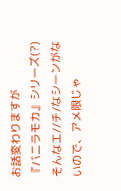お話変わりますが
『バニラモカ』シリーズ(?)そんなエ//チ/なシーンがないので、アメ限じゃ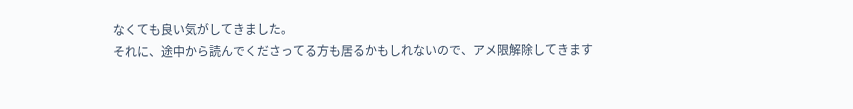なくても良い気がしてきました。
それに、途中から読んでくださってる方も居るかもしれないので、アメ限解除してきます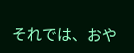それでは、おや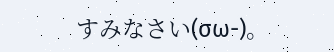すみなさい(σω-)。